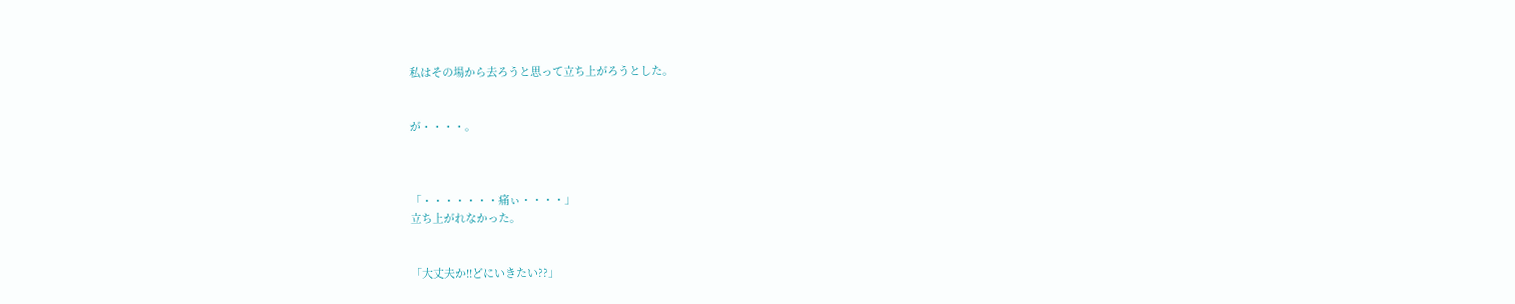私はその場から去ろうと思って立ち上がろうとした。


が・・・・。



「・・・・・・・痛ぃ・・・・」
立ち上がれなかった。


「大丈夫か!!どにいきたい??」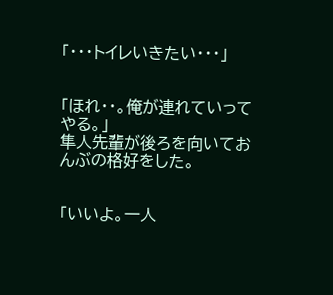「・・・トイレいきたい・・・」


「ほれ・・。俺が連れていってやる。」
隼人先輩が後ろを向いておんぶの格好をした。


「いいよ。一人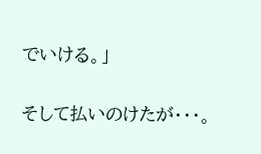でいける。」


そして払いのけたが・・・。